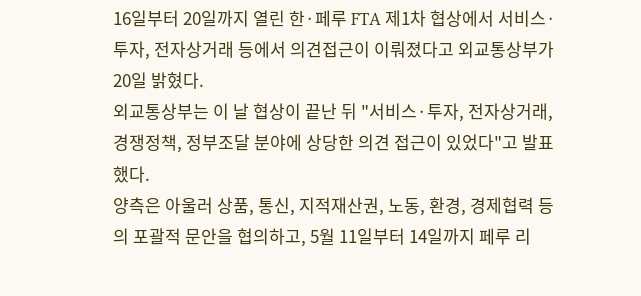16일부터 20일까지 열린 한·페루 FTA 제1차 협상에서 서비스·투자, 전자상거래 등에서 의견접근이 이뤄졌다고 외교통상부가 20일 밝혔다.
외교통상부는 이 날 협상이 끝난 뒤 "서비스·투자, 전자상거래, 경쟁정책, 정부조달 분야에 상당한 의견 접근이 있었다"고 발표했다.
양측은 아울러 상품, 통신, 지적재산권, 노동, 환경, 경제협력 등의 포괄적 문안을 협의하고, 5월 11일부터 14일까지 페루 리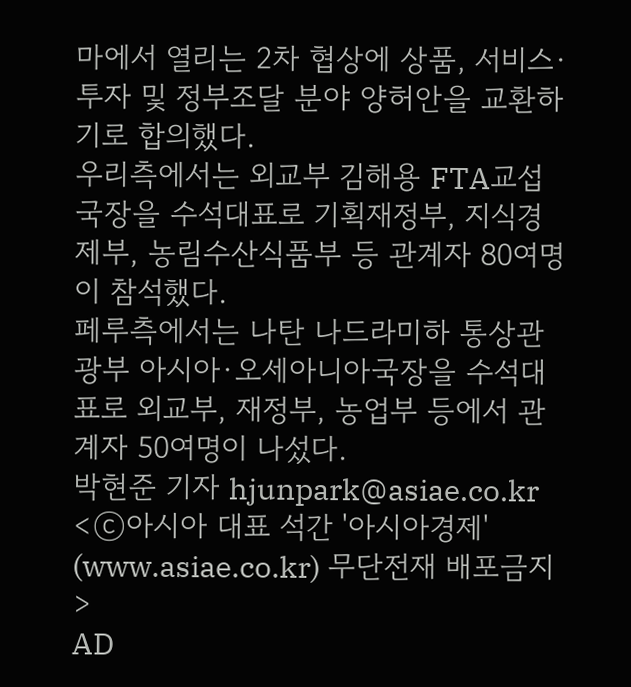마에서 열리는 2차 협상에 상품, 서비스·투자 및 정부조달 분야 양허안을 교환하기로 합의했다.
우리측에서는 외교부 김해용 FTA교섭국장을 수석대표로 기획재정부, 지식경제부, 농림수산식품부 등 관계자 80여명이 참석했다.
페루측에서는 나탄 나드라미하 통상관광부 아시아·오세아니아국장을 수석대표로 외교부, 재정부, 농업부 등에서 관계자 50여명이 나섰다.
박현준 기자 hjunpark@asiae.co.kr
<ⓒ아시아 대표 석간 '아시아경제' (www.asiae.co.kr) 무단전재 배포금지>
AD